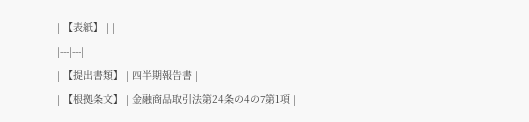| 【表紙】 | |
|---|---|
| 【提出書類】 | 四半期報告書 |
| 【根拠条文】 | 金融商品取引法第24条の4の7第1項 |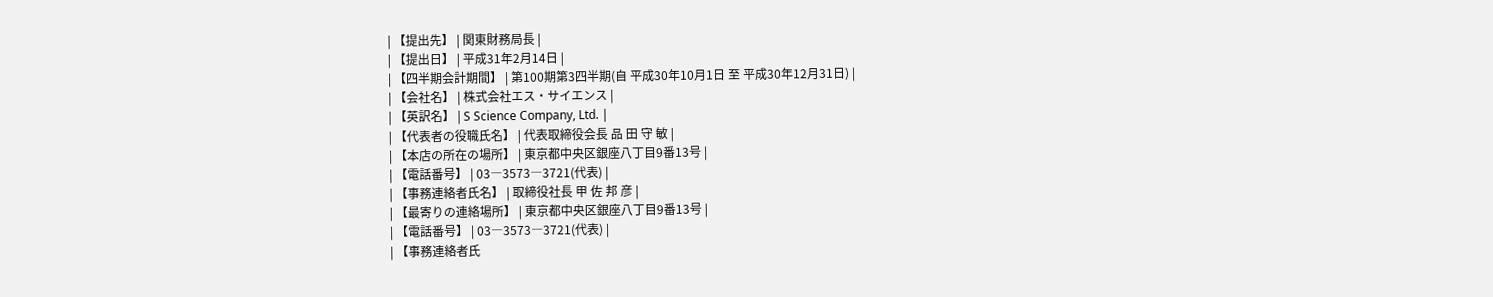| 【提出先】 | 関東財務局長 |
| 【提出日】 | 平成31年2月14日 |
| 【四半期会計期間】 | 第100期第3四半期(自 平成30年10月1日 至 平成30年12月31日) |
| 【会社名】 | 株式会社エス・サイエンス |
| 【英訳名】 | S Science Company, Ltd. |
| 【代表者の役職氏名】 | 代表取締役会長 品 田 守 敏 |
| 【本店の所在の場所】 | 東京都中央区銀座八丁目9番13号 |
| 【電話番号】 | 03―3573―3721(代表) |
| 【事務連絡者氏名】 | 取締役社長 甲 佐 邦 彦 |
| 【最寄りの連絡場所】 | 東京都中央区銀座八丁目9番13号 |
| 【電話番号】 | 03―3573―3721(代表) |
| 【事務連絡者氏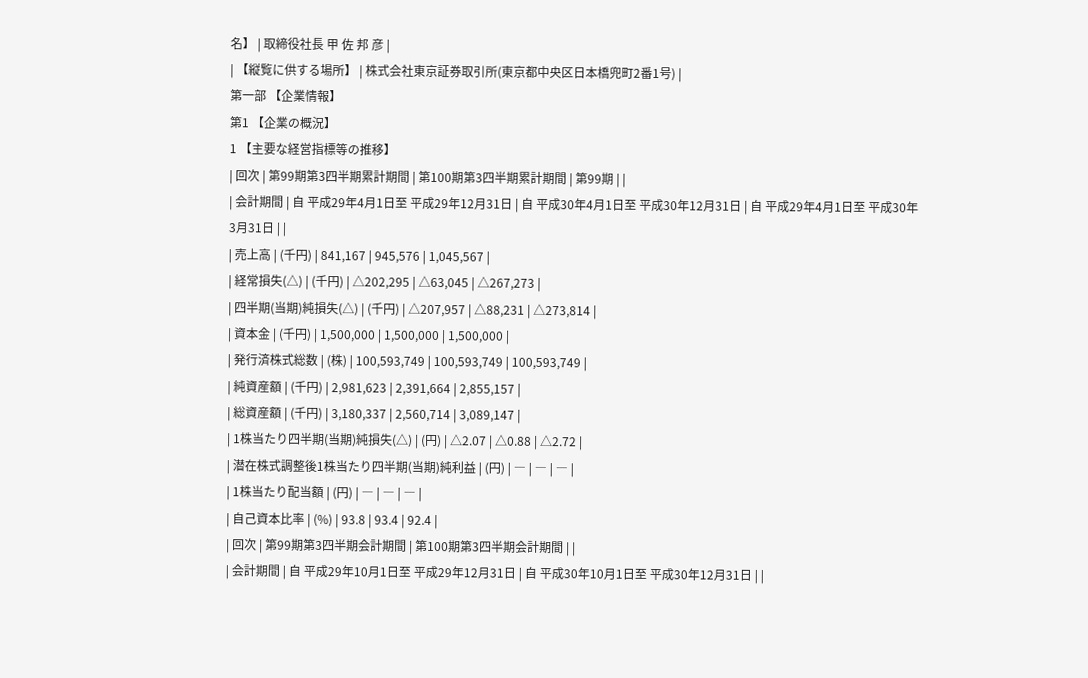名】 | 取締役社長 甲 佐 邦 彦 |
| 【縦覧に供する場所】 | 株式会社東京証券取引所(東京都中央区日本橋兜町2番1号) |
第一部 【企業情報】
第1 【企業の概況】
1 【主要な経営指標等の推移】
| 回次 | 第99期第3四半期累計期間 | 第100期第3四半期累計期間 | 第99期 | |
| 会計期間 | 自 平成29年4月1日至 平成29年12月31日 | 自 平成30年4月1日至 平成30年12月31日 | 自 平成29年4月1日至 平成30年3月31日 | |
| 売上高 | (千円) | 841,167 | 945,576 | 1,045,567 |
| 経常損失(△) | (千円) | △202,295 | △63,045 | △267,273 |
| 四半期(当期)純損失(△) | (千円) | △207,957 | △88,231 | △273,814 |
| 資本金 | (千円) | 1,500,000 | 1,500,000 | 1,500,000 |
| 発行済株式総数 | (株) | 100,593,749 | 100,593,749 | 100,593,749 |
| 純資産額 | (千円) | 2,981,623 | 2,391,664 | 2,855,157 |
| 総資産額 | (千円) | 3,180,337 | 2,560,714 | 3,089,147 |
| 1株当たり四半期(当期)純損失(△) | (円) | △2.07 | △0.88 | △2.72 |
| 潜在株式調整後1株当たり四半期(当期)純利益 | (円) | ― | ― | ― |
| 1株当たり配当額 | (円) | ― | ― | ― |
| 自己資本比率 | (%) | 93.8 | 93.4 | 92.4 |
| 回次 | 第99期第3四半期会計期間 | 第100期第3四半期会計期間 | |
| 会計期間 | 自 平成29年10月1日至 平成29年12月31日 | 自 平成30年10月1日至 平成30年12月31日 | |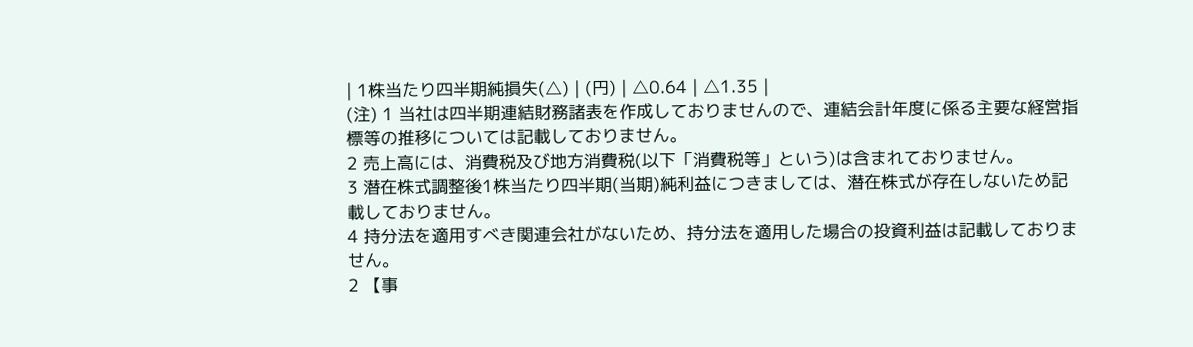| 1株当たり四半期純損失(△) | (円) | △0.64 | △1.35 |
(注) 1 当社は四半期連結財務諸表を作成しておりませんので、連結会計年度に係る主要な経営指標等の推移については記載しておりません。
2 売上高には、消費税及び地方消費税(以下「消費税等」という)は含まれておりません。
3 潜在株式調整後1株当たり四半期(当期)純利益につきましては、潜在株式が存在しないため記載しておりません。
4 持分法を適用すべき関連会社がないため、持分法を適用した場合の投資利益は記載しておりません。
2 【事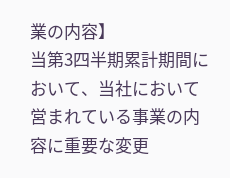業の内容】
当第3四半期累計期間において、当社において営まれている事業の内容に重要な変更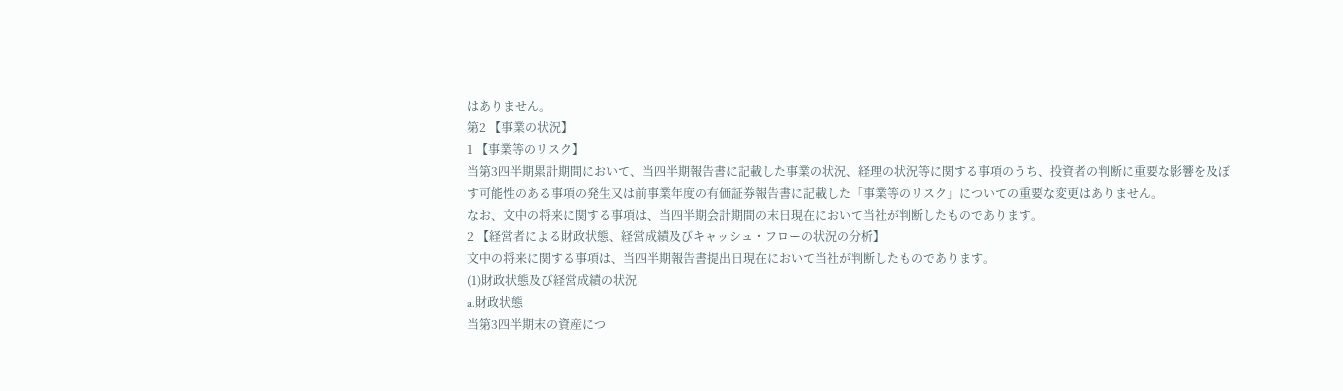はありません。
第2 【事業の状況】
1 【事業等のリスク】
当第3四半期累計期間において、当四半期報告書に記載した事業の状況、経理の状況等に関する事項のうち、投資者の判断に重要な影響を及ぼす可能性のある事項の発生又は前事業年度の有価証券報告書に記載した「事業等のリスク」についての重要な変更はありません。
なお、文中の将来に関する事項は、当四半期会計期間の末日現在において当社が判断したものであります。
2 【経営者による財政状態、経営成績及びキャッシュ・フローの状況の分析】
文中の将来に関する事項は、当四半期報告書提出日現在において当社が判断したものであります。
(1)財政状態及び経営成績の状況
a.財政状態
当第3四半期末の資産につ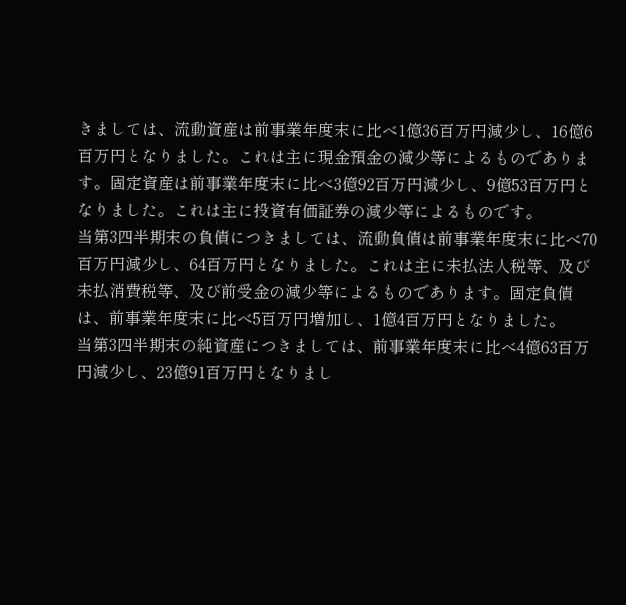きましては、流動資産は前事業年度末に比べ1億36百万円減少し、16億6百万円となりました。これは主に現金預金の減少等によるものであります。固定資産は前事業年度末に比べ3億92百万円減少し、9億53百万円となりました。これは主に投資有価証券の減少等によるものです。
当第3四半期末の負債につきましては、流動負債は前事業年度末に比べ70百万円減少し、64百万円となりました。これは主に未払法人税等、及び未払消費税等、及び前受金の減少等によるものであります。固定負債は、前事業年度末に比べ5百万円増加し、1億4百万円となりました。
当第3四半期末の純資産につきましては、前事業年度末に比べ4億63百万円減少し、23億91百万円となりまし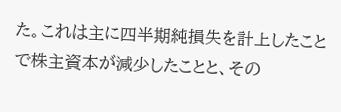た。これは主に四半期純損失を計上したことで株主資本が減少したことと、その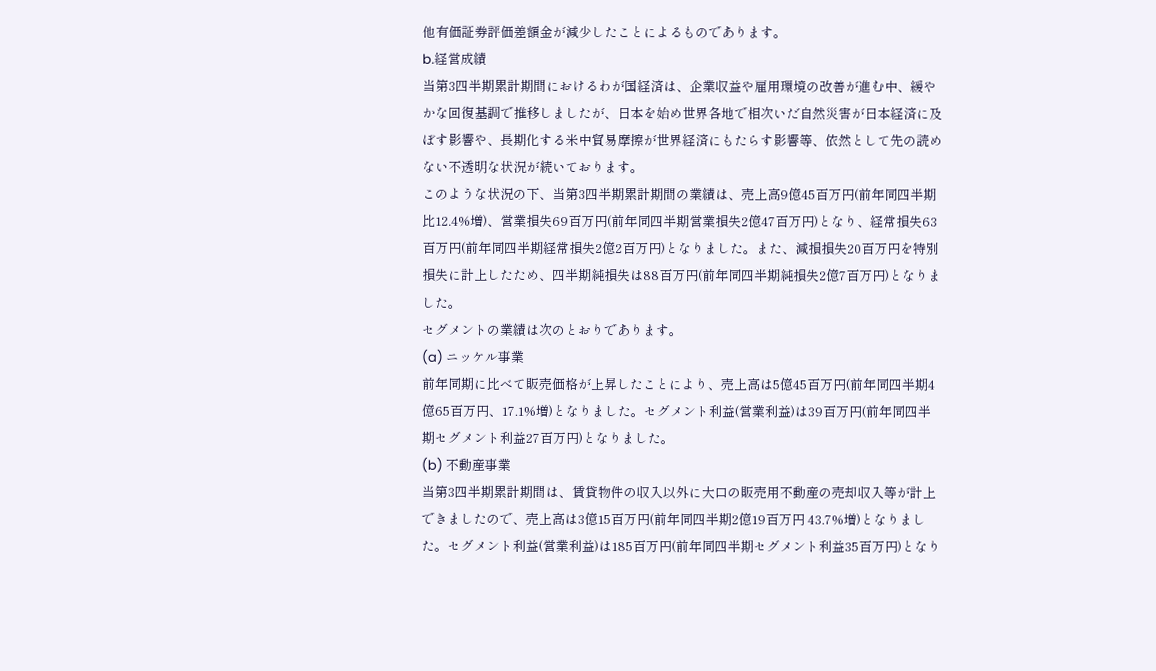他有価証券評価差額金が減少したことによるものであります。
b.経営成績
当第3四半期累計期間におけるわが国経済は、企業収益や雇用環境の改善が進む中、緩やかな回復基調で推移しましたが、日本を始め世界各地で相次いだ自然災害が日本経済に及ぼす影響や、長期化する米中貿易摩擦が世界経済にもたらす影響等、依然として先の読めない不透明な状況が続いております。
このような状況の下、当第3四半期累計期間の業績は、売上高9億45百万円(前年同四半期比12.4%増)、営業損失69百万円(前年同四半期営業損失2億47百万円)となり、経常損失63百万円(前年同四半期経常損失2億2百万円)となりました。また、減損損失20百万円を特別損失に計上したため、四半期純損失は88百万円(前年同四半期純損失2億7百万円)となりました。
セグメントの業績は次のとおりであります。
(a) ニッケル事業
前年同期に比べて販売価格が上昇したことにより、売上高は5億45百万円(前年同四半期4億65百万円、17.1%増)となりました。セグメント利益(営業利益)は39百万円(前年同四半期セグメント利益27百万円)となりました。
(b) 不動産事業
当第3四半期累計期間は、賃貸物件の収入以外に大口の販売用不動産の売却収入等が計上できましたので、売上高は3億15百万円(前年同四半期2億19百万円 43.7%増)となりました。セグメント利益(営業利益)は185百万円(前年同四半期セグメント利益35百万円)となり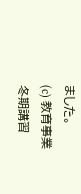ました。
(c) 教育事業
冬期講習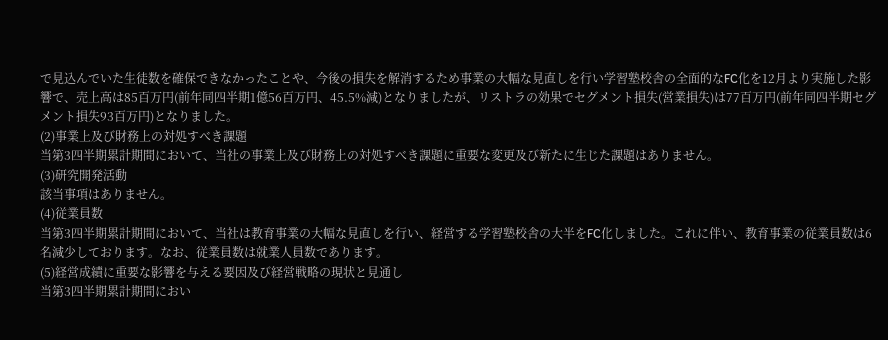で見込んでいた生徒数を確保できなかったことや、今後の損失を解消するため事業の大幅な見直しを行い学習塾校舎の全面的なFC化を12月より実施した影響で、売上高は85百万円(前年同四半期1億56百万円、45.5%減)となりましたが、リストラの効果でセグメント損失(営業損失)は77百万円(前年同四半期セグメント損失93百万円)となりました。
(2)事業上及び財務上の対処すべき課題
当第3四半期累計期間において、当社の事業上及び財務上の対処すべき課題に重要な変更及び新たに生じた課題はありません。
(3)研究開発活動
該当事項はありません。
(4)従業員数
当第3四半期累計期間において、当社は教育事業の大幅な見直しを行い、経営する学習塾校舎の大半をFC化しました。これに伴い、教育事業の従業員数は6名減少しております。なお、従業員数は就業人員数であります。
(5)経営成績に重要な影響を与える要因及び経営戦略の現状と見通し
当第3四半期累計期間におい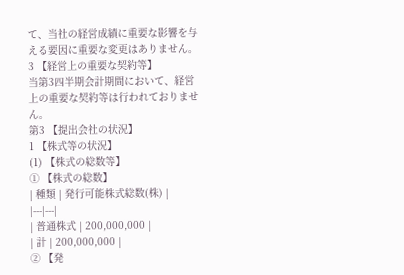て、当社の経営成績に重要な影響を与える要因に重要な変更はありません。
3 【経営上の重要な契約等】
当第3四半期会計期間において、経営上の重要な契約等は行われておりません。
第3 【提出会社の状況】
1 【株式等の状況】
(1) 【株式の総数等】
① 【株式の総数】
| 種類 | 発行可能株式総数(株) |
|---|---|
| 普通株式 | 200,000,000 |
| 計 | 200,000,000 |
② 【発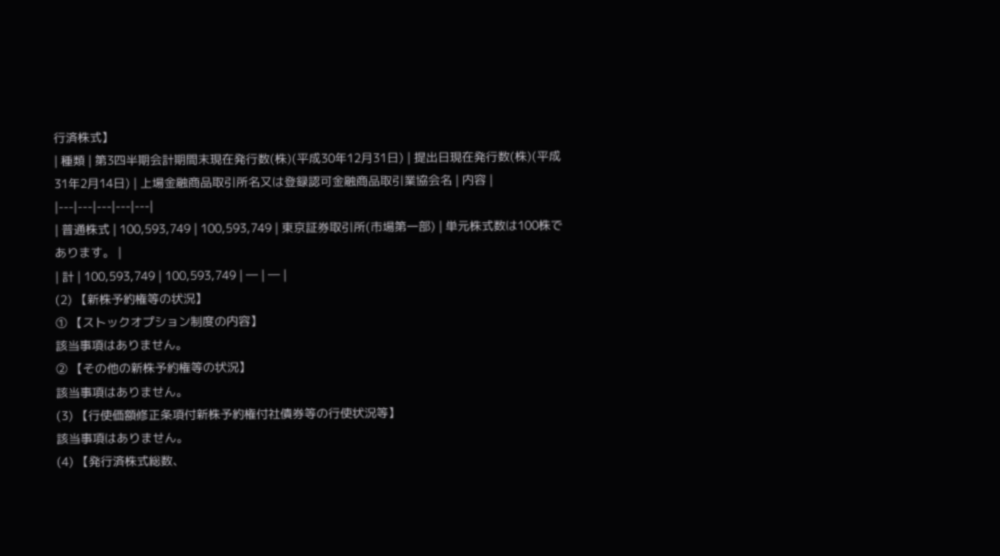行済株式】
| 種類 | 第3四半期会計期間末現在発行数(株)(平成30年12月31日) | 提出日現在発行数(株)(平成31年2月14日) | 上場金融商品取引所名又は登録認可金融商品取引業協会名 | 内容 |
|---|---|---|---|---|
| 普通株式 | 100,593,749 | 100,593,749 | 東京証券取引所(市場第一部) | 単元株式数は100株であります。 |
| 計 | 100,593,749 | 100,593,749 | ― | ― |
(2) 【新株予約権等の状況】
① 【ストックオプション制度の内容】
該当事項はありません。
② 【その他の新株予約権等の状況】
該当事項はありません。
(3) 【行使価額修正条項付新株予約権付社債券等の行使状況等】
該当事項はありません。
(4) 【発行済株式総数、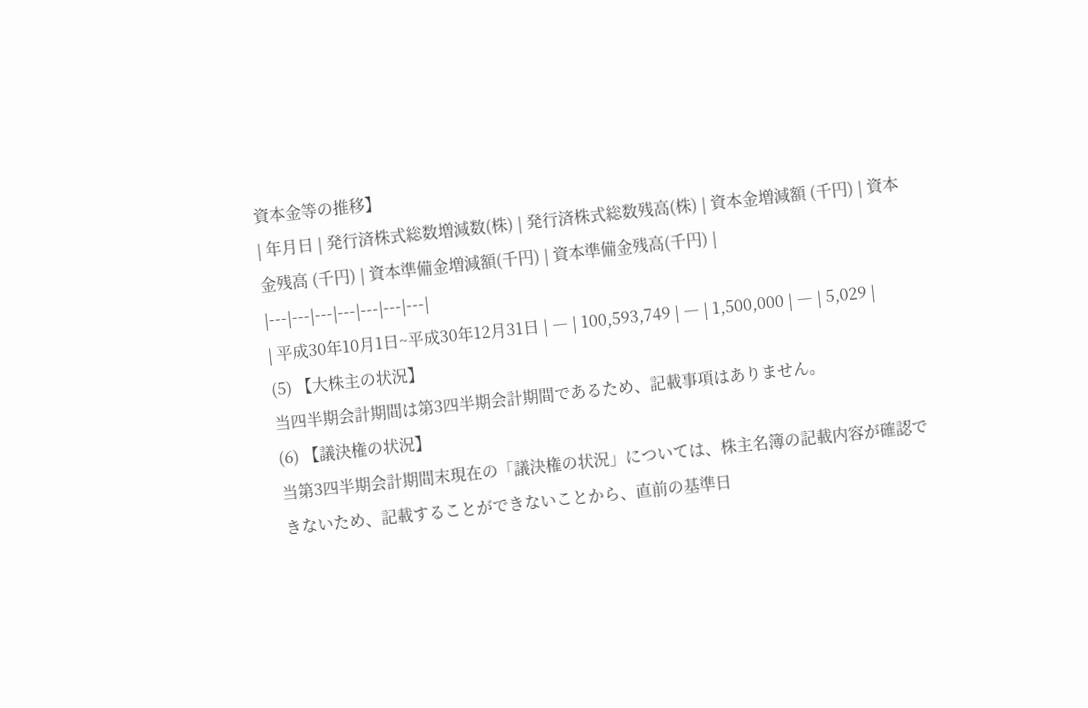資本金等の推移】
| 年月日 | 発行済株式総数増減数(株) | 発行済株式総数残高(株) | 資本金増減額 (千円) | 資本金残高 (千円) | 資本準備金増減額(千円) | 資本準備金残高(千円) |
|---|---|---|---|---|---|---|
| 平成30年10月1日~平成30年12月31日 | ― | 100,593,749 | ― | 1,500,000 | ― | 5,029 |
(5) 【大株主の状況】
当四半期会計期間は第3四半期会計期間であるため、記載事項はありません。
(6) 【議決権の状況】
当第3四半期会計期間末現在の「議決権の状況」については、株主名簿の記載内容が確認できないため、記載することができないことから、直前の基準日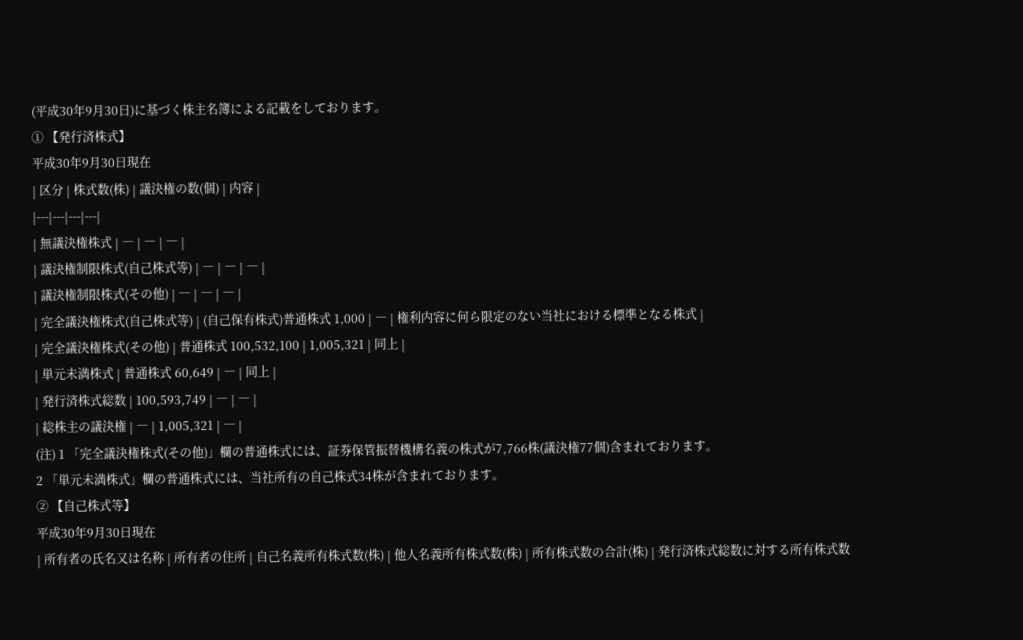(平成30年9月30日)に基づく株主名簿による記載をしております。
① 【発行済株式】
平成30年9月30日現在
| 区分 | 株式数(株) | 議決権の数(個) | 内容 |
|---|---|---|---|
| 無議決権株式 | ― | ― | ― |
| 議決権制限株式(自己株式等) | ― | ― | ― |
| 議決権制限株式(その他) | ― | ― | ― |
| 完全議決権株式(自己株式等) | (自己保有株式)普通株式 1,000 | ― | 権利内容に何ら限定のない当社における標準となる株式 |
| 完全議決権株式(その他) | 普通株式 100,532,100 | 1,005,321 | 同上 |
| 単元未満株式 | 普通株式 60,649 | ― | 同上 |
| 発行済株式総数 | 100,593,749 | ― | ― |
| 総株主の議決権 | ― | 1,005,321 | ― |
(注) 1 「完全議決権株式(その他)」欄の普通株式には、証券保管振替機構名義の株式が7,766株(議決権77個)含まれております。
2 「単元未満株式」欄の普通株式には、当社所有の自己株式34株が含まれております。
② 【自己株式等】
平成30年9月30日現在
| 所有者の氏名又は名称 | 所有者の住所 | 自己名義所有株式数(株) | 他人名義所有株式数(株) | 所有株式数の合計(株) | 発行済株式総数に対する所有株式数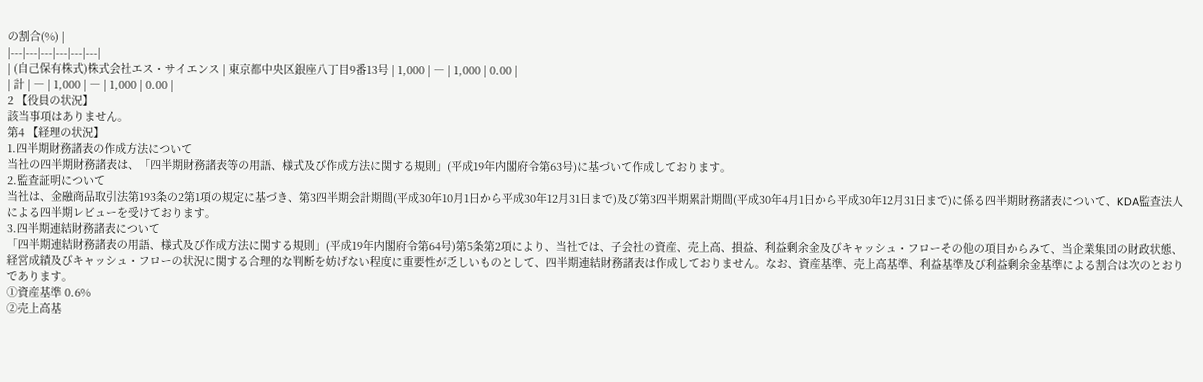の割合(%) |
|---|---|---|---|---|---|
| (自己保有株式)株式会社エス・サイエンス | 東京都中央区銀座八丁目9番13号 | 1,000 | ― | 1,000 | 0.00 |
| 計 | ― | 1,000 | ― | 1,000 | 0.00 |
2 【役員の状況】
該当事項はありません。
第4 【経理の状況】
1.四半期財務諸表の作成方法について
当社の四半期財務諸表は、「四半期財務諸表等の用語、様式及び作成方法に関する規則」(平成19年内閣府令第63号)に基づいて作成しております。
2.監査証明について
当社は、金融商品取引法第193条の2第1項の規定に基づき、第3四半期会計期間(平成30年10月1日から平成30年12月31日まで)及び第3四半期累計期間(平成30年4月1日から平成30年12月31日まで)に係る四半期財務諸表について、KDA監査法人による四半期レビューを受けております。
3.四半期連結財務諸表について
「四半期連結財務諸表の用語、様式及び作成方法に関する規則」(平成19年内閣府令第64号)第5条第2項により、当社では、子会社の資産、売上高、損益、利益剰余金及びキャッシュ・フローその他の項目からみて、当企業集団の財政状態、経営成績及びキャッシュ・フローの状況に関する合理的な判断を妨げない程度に重要性が乏しいものとして、四半期連結財務諸表は作成しておりません。なお、資産基準、売上高基準、利益基準及び利益剰余金基準による割合は次のとおりであります。
①資産基準 0.6%
②売上高基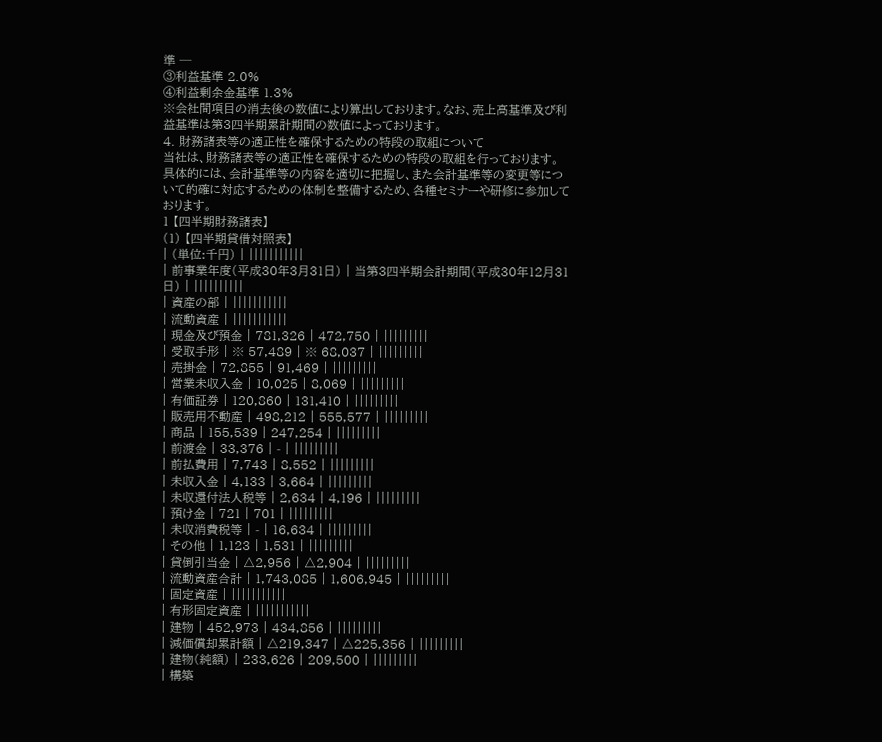準 ─
③利益基準 2.0%
④利益剰余金基準 1.3%
※会社間項目の消去後の数値により算出しております。なお、売上高基準及び利益基準は第3四半期累計期間の数値によっております。
4. 財務諸表等の適正性を確保するための特段の取組について
当社は、財務諸表等の適正性を確保するための特段の取組を行っております。具体的には、会計基準等の内容を適切に把握し、また会計基準等の変更等について的確に対応するための体制を整備するため、各種セミナーや研修に参加しております。
1 【四半期財務諸表】
(1) 【四半期貸借対照表】
| (単位:千円) | |||||||||||
| 前事業年度(平成30年3月31日) | 当第3四半期会計期間(平成30年12月31日) | ||||||||||
| 資産の部 | |||||||||||
| 流動資産 | |||||||||||
| 現金及び預金 | 781,326 | 472,750 | |||||||||
| 受取手形 | ※ 57,489 | ※ 68,037 | |||||||||
| 売掛金 | 72,855 | 91,469 | |||||||||
| 営業未収入金 | 10,025 | 8,069 | |||||||||
| 有価証券 | 120,860 | 131,410 | |||||||||
| 販売用不動産 | 498,212 | 555,577 | |||||||||
| 商品 | 155,539 | 247,254 | |||||||||
| 前渡金 | 33,376 | - | |||||||||
| 前払費用 | 7,743 | 8,552 | |||||||||
| 未収入金 | 4,133 | 3,664 | |||||||||
| 未収還付法人税等 | 2,634 | 4,196 | |||||||||
| 預け金 | 721 | 701 | |||||||||
| 未収消費税等 | - | 16,634 | |||||||||
| その他 | 1,123 | 1,531 | |||||||||
| 貸倒引当金 | △2,956 | △2,904 | |||||||||
| 流動資産合計 | 1,743,085 | 1,606,945 | |||||||||
| 固定資産 | |||||||||||
| 有形固定資産 | |||||||||||
| 建物 | 452,973 | 434,856 | |||||||||
| 減価償却累計額 | △219,347 | △225,356 | |||||||||
| 建物(純額) | 233,626 | 209,500 | |||||||||
| 構築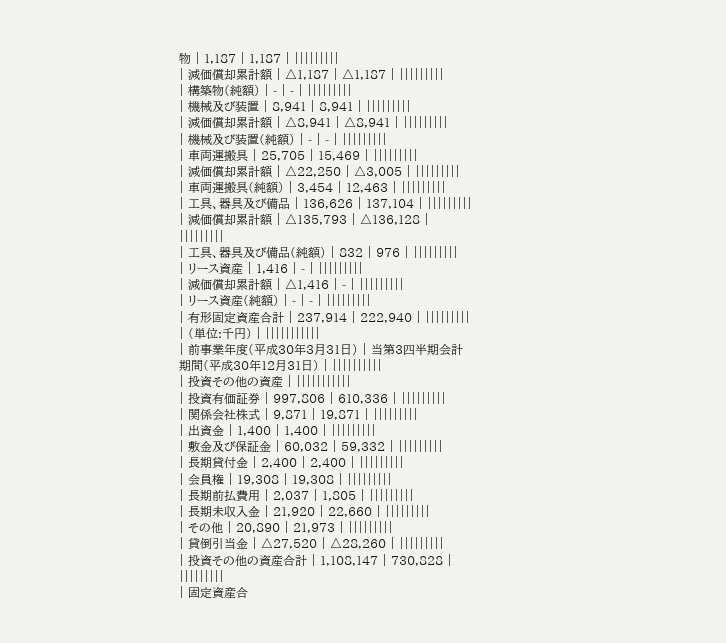物 | 1,187 | 1,187 | |||||||||
| 減価償却累計額 | △1,187 | △1,187 | |||||||||
| 構築物(純額) | - | - | |||||||||
| 機械及び装置 | 8,941 | 8,941 | |||||||||
| 減価償却累計額 | △8,941 | △8,941 | |||||||||
| 機械及び装置(純額) | - | - | |||||||||
| 車両運搬具 | 25,705 | 15,469 | |||||||||
| 減価償却累計額 | △22,250 | △3,005 | |||||||||
| 車両運搬具(純額) | 3,454 | 12,463 | |||||||||
| 工具、器具及び備品 | 136,626 | 137,104 | |||||||||
| 減価償却累計額 | △135,793 | △136,128 | |||||||||
| 工具、器具及び備品(純額) | 832 | 976 | |||||||||
| リース資産 | 1,416 | - | |||||||||
| 減価償却累計額 | △1,416 | - | |||||||||
| リース資産(純額) | - | - | |||||||||
| 有形固定資産合計 | 237,914 | 222,940 | |||||||||
| (単位:千円) | |||||||||||
| 前事業年度(平成30年3月31日) | 当第3四半期会計期間(平成30年12月31日) | ||||||||||
| 投資その他の資産 | |||||||||||
| 投資有価証券 | 997,806 | 610,336 | |||||||||
| 関係会社株式 | 9,871 | 19,871 | |||||||||
| 出資金 | 1,400 | 1,400 | |||||||||
| 敷金及び保証金 | 60,032 | 59,332 | |||||||||
| 長期貸付金 | 2,400 | 2,400 | |||||||||
| 会員権 | 19,308 | 19,308 | |||||||||
| 長期前払費用 | 2,037 | 1,805 | |||||||||
| 長期未収入金 | 21,920 | 22,660 | |||||||||
| その他 | 20,890 | 21,973 | |||||||||
| 貸倒引当金 | △27,520 | △28,260 | |||||||||
| 投資その他の資産合計 | 1,108,147 | 730,828 | |||||||||
| 固定資産合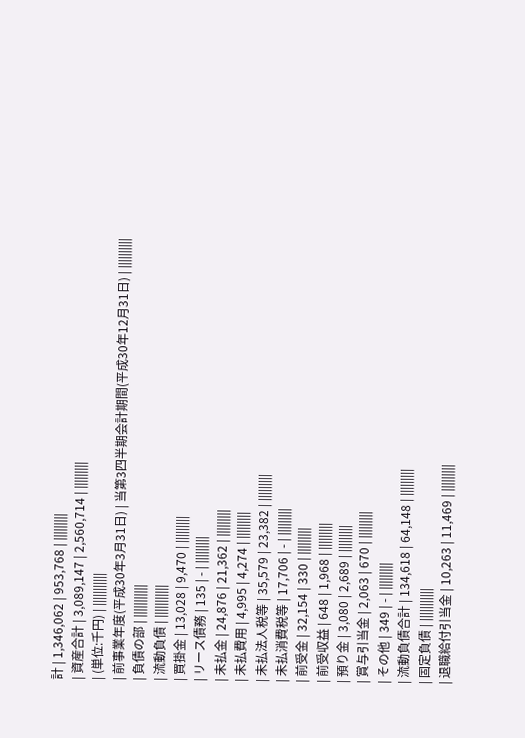計 | 1,346,062 | 953,768 | |||||||||
| 資産合計 | 3,089,147 | 2,560,714 | |||||||||
| (単位:千円) | |||||||||||
| 前事業年度(平成30年3月31日) | 当第3四半期会計期間(平成30年12月31日) | ||||||||||
| 負債の部 | |||||||||||
| 流動負債 | |||||||||||
| 買掛金 | 13,028 | 9,470 | |||||||||
| リース債務 | 135 | - | |||||||||
| 未払金 | 24,876 | 21,362 | |||||||||
| 未払費用 | 4,995 | 4,274 | |||||||||
| 未払法人税等 | 35,579 | 23,382 | |||||||||
| 未払消費税等 | 17,706 | - | |||||||||
| 前受金 | 32,154 | 330 | |||||||||
| 前受収益 | 648 | 1,968 | |||||||||
| 預り金 | 3,080 | 2,689 | |||||||||
| 賞与引当金 | 2,063 | 670 | |||||||||
| その他 | 349 | - | |||||||||
| 流動負債合計 | 134,618 | 64,148 | |||||||||
| 固定負債 | |||||||||||
| 退職給付引当金 | 10,263 | 11,469 | |||||||||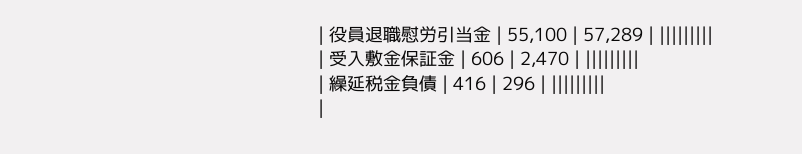| 役員退職慰労引当金 | 55,100 | 57,289 | |||||||||
| 受入敷金保証金 | 606 | 2,470 | |||||||||
| 繰延税金負債 | 416 | 296 | |||||||||
|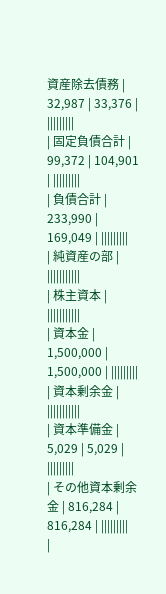資産除去債務 | 32,987 | 33,376 | |||||||||
| 固定負債合計 | 99,372 | 104,901 | |||||||||
| 負債合計 | 233,990 | 169,049 | |||||||||
| 純資産の部 | |||||||||||
| 株主資本 | |||||||||||
| 資本金 | 1,500,000 | 1,500,000 | |||||||||
| 資本剰余金 | |||||||||||
| 資本準備金 | 5,029 | 5,029 | |||||||||
| その他資本剰余金 | 816,284 | 816,284 | |||||||||
|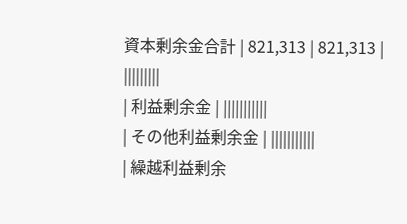資本剰余金合計 | 821,313 | 821,313 | |||||||||
| 利益剰余金 | |||||||||||
| その他利益剰余金 | |||||||||||
| 繰越利益剰余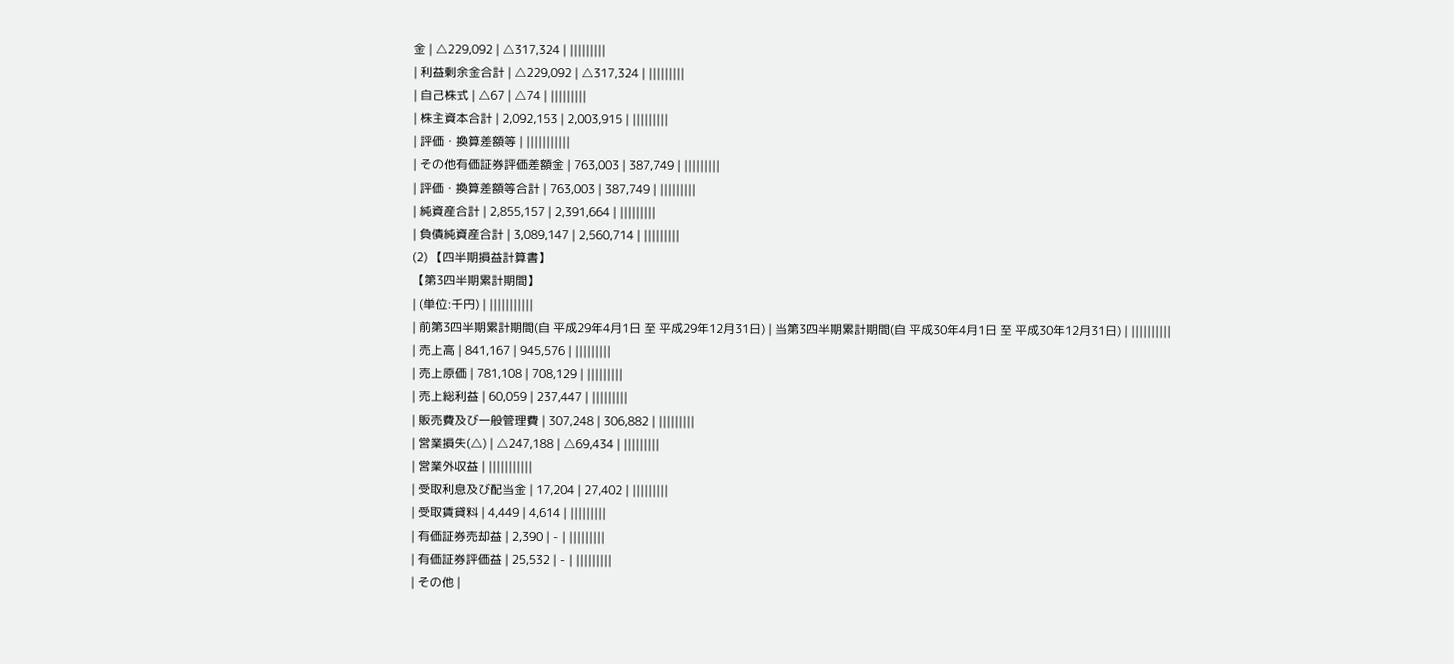金 | △229,092 | △317,324 | |||||||||
| 利益剰余金合計 | △229,092 | △317,324 | |||||||||
| 自己株式 | △67 | △74 | |||||||||
| 株主資本合計 | 2,092,153 | 2,003,915 | |||||||||
| 評価・換算差額等 | |||||||||||
| その他有価証券評価差額金 | 763,003 | 387,749 | |||||||||
| 評価・換算差額等合計 | 763,003 | 387,749 | |||||||||
| 純資産合計 | 2,855,157 | 2,391,664 | |||||||||
| 負債純資産合計 | 3,089,147 | 2,560,714 | |||||||||
(2) 【四半期損益計算書】
【第3四半期累計期間】
| (単位:千円) | |||||||||||
| 前第3四半期累計期間(自 平成29年4月1日 至 平成29年12月31日) | 当第3四半期累計期間(自 平成30年4月1日 至 平成30年12月31日) | ||||||||||
| 売上高 | 841,167 | 945,576 | |||||||||
| 売上原価 | 781,108 | 708,129 | |||||||||
| 売上総利益 | 60,059 | 237,447 | |||||||||
| 販売費及び一般管理費 | 307,248 | 306,882 | |||||||||
| 営業損失(△) | △247,188 | △69,434 | |||||||||
| 営業外収益 | |||||||||||
| 受取利息及び配当金 | 17,204 | 27,402 | |||||||||
| 受取賃貸料 | 4,449 | 4,614 | |||||||||
| 有価証券売却益 | 2,390 | - | |||||||||
| 有価証券評価益 | 25,532 | - | |||||||||
| その他 |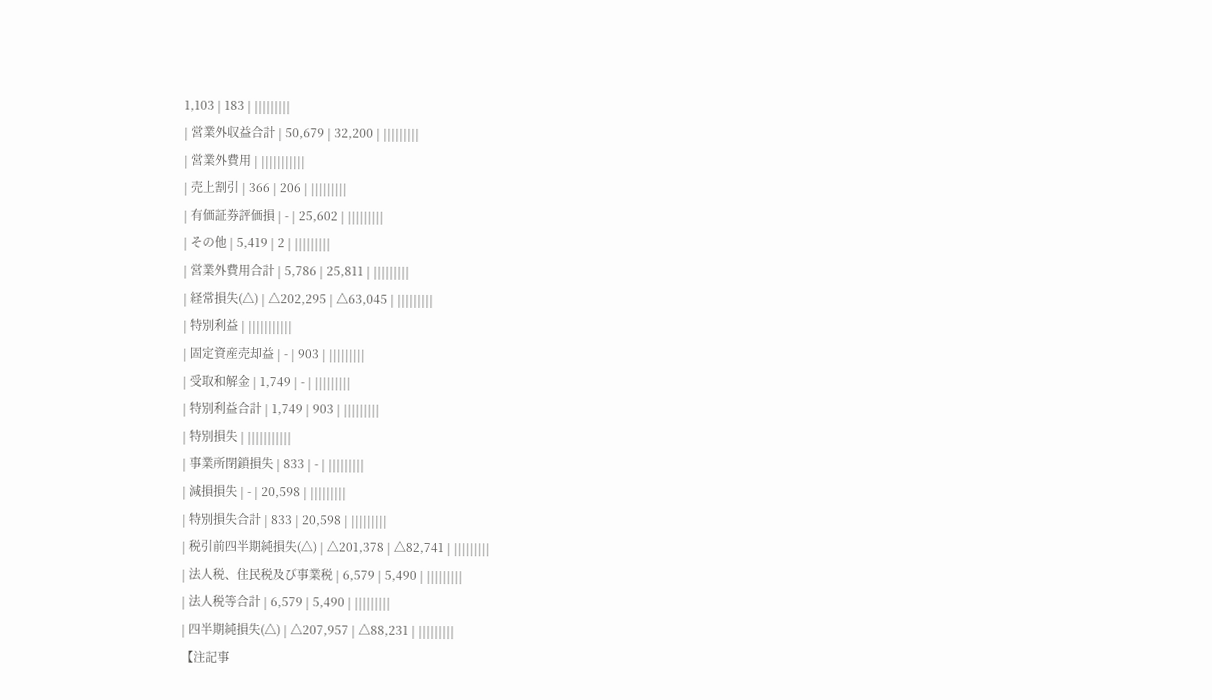1,103 | 183 | |||||||||
| 営業外収益合計 | 50,679 | 32,200 | |||||||||
| 営業外費用 | |||||||||||
| 売上割引 | 366 | 206 | |||||||||
| 有価証券評価損 | - | 25,602 | |||||||||
| その他 | 5,419 | 2 | |||||||||
| 営業外費用合計 | 5,786 | 25,811 | |||||||||
| 経常損失(△) | △202,295 | △63,045 | |||||||||
| 特別利益 | |||||||||||
| 固定資産売却益 | - | 903 | |||||||||
| 受取和解金 | 1,749 | - | |||||||||
| 特別利益合計 | 1,749 | 903 | |||||||||
| 特別損失 | |||||||||||
| 事業所閉鎖損失 | 833 | - | |||||||||
| 減損損失 | - | 20,598 | |||||||||
| 特別損失合計 | 833 | 20,598 | |||||||||
| 税引前四半期純損失(△) | △201,378 | △82,741 | |||||||||
| 法人税、住民税及び事業税 | 6,579 | 5,490 | |||||||||
| 法人税等合計 | 6,579 | 5,490 | |||||||||
| 四半期純損失(△) | △207,957 | △88,231 | |||||||||
【注記事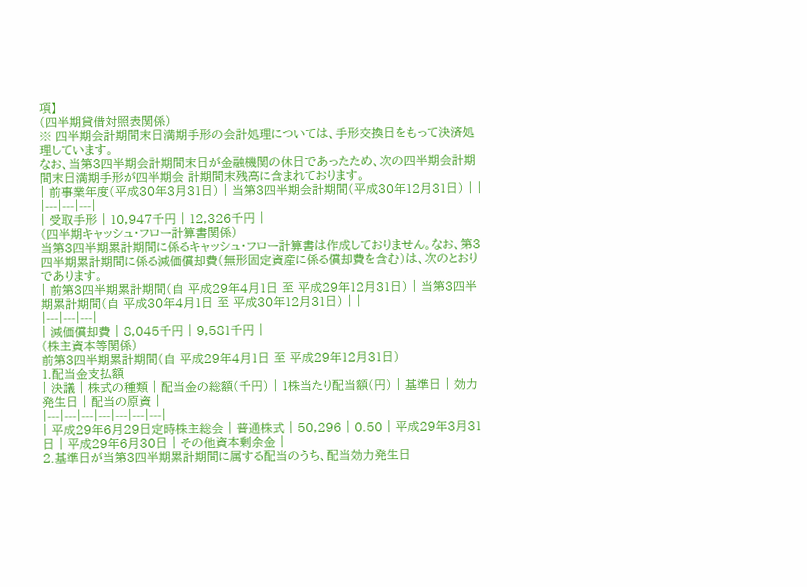項】
(四半期貸借対照表関係)
※ 四半期会計期間末日満期手形の会計処理については、手形交換日をもって決済処理しています。
なお、当第3四半期会計期間末日が金融機関の休日であったため、次の四半期会計期間末日満期手形が四半期会 計期間末残高に含まれております。
| 前事業年度(平成30年3月31日) | 当第3四半期会計期間(平成30年12月31日) | |
|---|---|---|
| 受取手形 | 10,947千円 | 12,326千円 |
(四半期キャッシュ・フロー計算書関係)
当第3四半期累計期間に係るキャッシュ・フロー計算書は作成しておりません。なお、第3四半期累計期間に係る減価償却費(無形固定資産に係る償却費を含む)は、次のとおりであります。
| 前第3四半期累計期間(自 平成29年4月1日 至 平成29年12月31日) | 当第3四半期累計期間(自 平成30年4月1日 至 平成30年12月31日) | |
|---|---|---|
| 減価償却費 | 8,045千円 | 9,581千円 |
(株主資本等関係)
前第3四半期累計期間(自 平成29年4月1日 至 平成29年12月31日)
1.配当金支払額
| 決議 | 株式の種類 | 配当金の総額(千円) | 1株当たり配当額(円) | 基準日 | 効力発生日 | 配当の原資 |
|---|---|---|---|---|---|---|
| 平成29年6月29日定時株主総会 | 普通株式 | 50,296 | 0.50 | 平成29年3月31日 | 平成29年6月30日 | その他資本剰余金 |
2.基準日が当第3四半期累計期間に属する配当のうち、配当効力発生日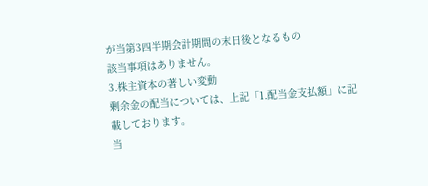が当第3四半期会計期間の末日後となるもの
該当事項はありません。
3.株主資本の著しい変動
剰余金の配当については、上記「1.配当金支払額」に記載しております。
当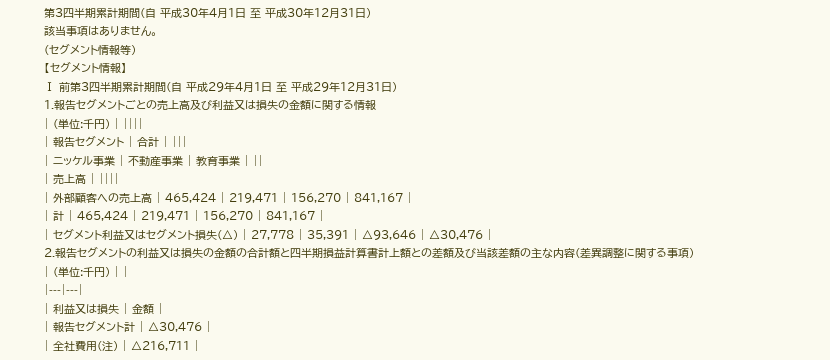第3四半期累計期間(自 平成30年4月1日 至 平成30年12月31日)
該当事項はありません。
(セグメント情報等)
【セグメント情報】
Ⅰ 前第3四半期累計期間(自 平成29年4月1日 至 平成29年12月31日)
1.報告セグメントごとの売上高及び利益又は損失の金額に関する情報
| (単位:千円) | ||||
| 報告セグメント | 合計 | |||
| ニッケル事業 | 不動産事業 | 教育事業 | ||
| 売上高 | ||||
| 外部顧客への売上高 | 465,424 | 219,471 | 156,270 | 841,167 |
| 計 | 465,424 | 219,471 | 156,270 | 841,167 |
| セグメント利益又はセグメント損失(△) | 27,778 | 35,391 | △93,646 | △30,476 |
2.報告セグメントの利益又は損失の金額の合計額と四半期損益計算書計上額との差額及び当該差額の主な内容(差異調整に関する事項)
| (単位:千円) | |
|---|---|
| 利益又は損失 | 金額 |
| 報告セグメント計 | △30,476 |
| 全社費用(注) | △216,711 |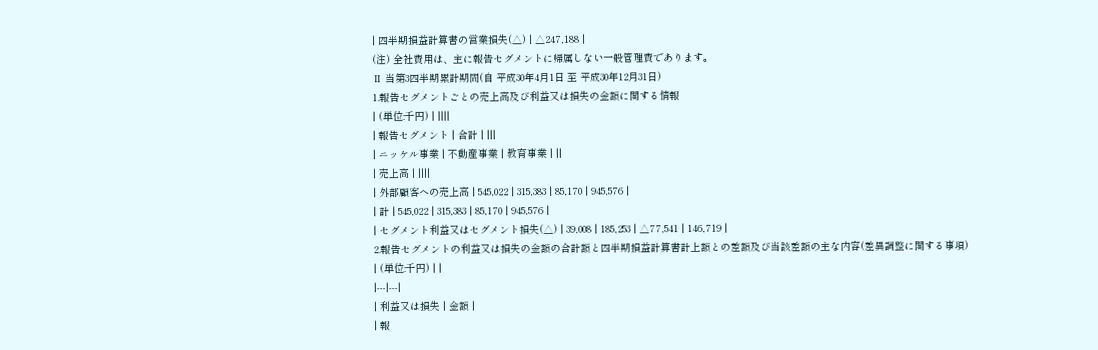| 四半期損益計算書の営業損失(△) | △247,188 |
(注) 全社費用は、主に報告セグメントに帰属しない一般管理費であります。
Ⅱ 当第3四半期累計期間(自 平成30年4月1日 至 平成30年12月31日)
1.報告セグメントごとの売上高及び利益又は損失の金額に関する情報
| (単位:千円) | ||||
| 報告セグメント | 合計 | |||
| ニッケル事業 | 不動産事業 | 教育事業 | ||
| 売上高 | ||||
| 外部顧客への売上高 | 545,022 | 315,383 | 85,170 | 945,576 |
| 計 | 545,022 | 315,383 | 85,170 | 945,576 |
| セグメント利益又はセグメント損失(△) | 39,008 | 185,253 | △77,541 | 146,719 |
2.報告セグメントの利益又は損失の金額の合計額と四半期損益計算書計上額との差額及び当該差額の主な内容(差異調整に関する事項)
| (単位:千円) | |
|---|---|
| 利益又は損失 | 金額 |
| 報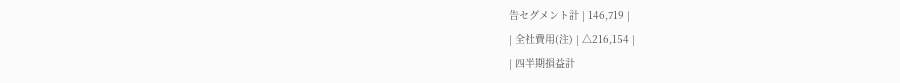告セグメント計 | 146,719 |
| 全社費用(注) | △216,154 |
| 四半期損益計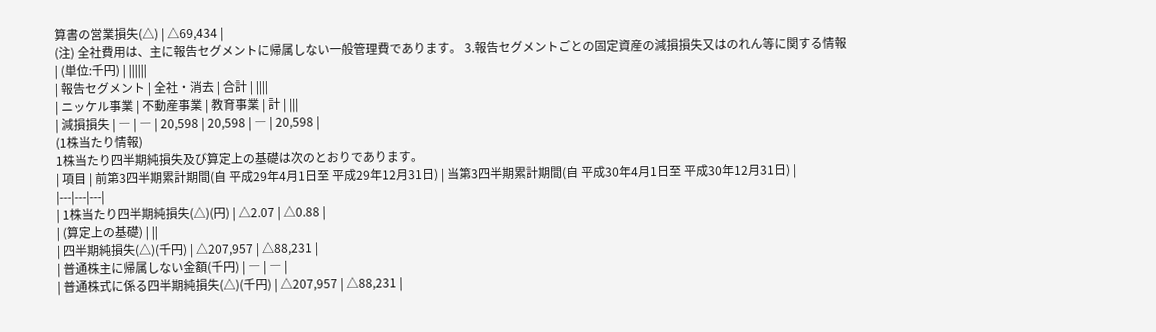算書の営業損失(△) | △69,434 |
(注) 全社費用は、主に報告セグメントに帰属しない一般管理費であります。 3.報告セグメントごとの固定資産の減損損失又はのれん等に関する情報
| (単位:千円) | ||||||
| 報告セグメント | 全社・消去 | 合計 | ||||
| ニッケル事業 | 不動産事業 | 教育事業 | 計 | |||
| 減損損失 | ― | ― | 20,598 | 20,598 | ― | 20,598 |
(1株当たり情報)
1株当たり四半期純損失及び算定上の基礎は次のとおりであります。
| 項目 | 前第3四半期累計期間(自 平成29年4月1日至 平成29年12月31日) | 当第3四半期累計期間(自 平成30年4月1日至 平成30年12月31日) |
|---|---|---|
| 1株当たり四半期純損失(△)(円) | △2.07 | △0.88 |
| (算定上の基礎) | ||
| 四半期純損失(△)(千円) | △207,957 | △88,231 |
| 普通株主に帰属しない金額(千円) | ― | ― |
| 普通株式に係る四半期純損失(△)(千円) | △207,957 | △88,231 |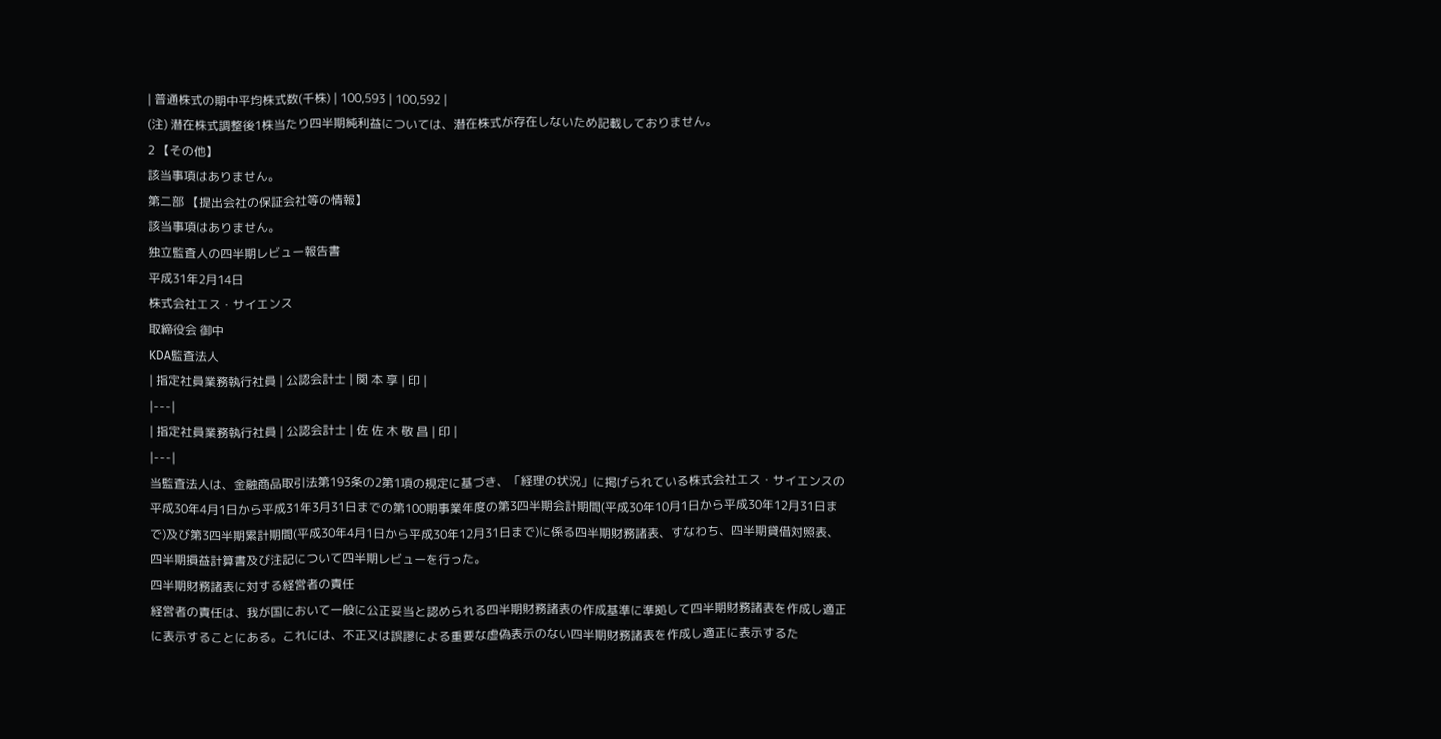| 普通株式の期中平均株式数(千株) | 100,593 | 100,592 |
(注) 潜在株式調整後1株当たり四半期純利益については、潜在株式が存在しないため記載しておりません。
2 【その他】
該当事項はありません。
第二部 【提出会社の保証会社等の情報】
該当事項はありません。
独立監査人の四半期レビュー報告書
平成31年2月14日
株式会社エス・サイエンス
取締役会 御中
KDA監査法人
| 指定社員業務執行社員 | 公認会計士 | 関 本 享 | 印 |
|---|
| 指定社員業務執行社員 | 公認会計士 | 佐 佐 木 敬 昌 | 印 |
|---|
当監査法人は、金融商品取引法第193条の2第1項の規定に基づき、「経理の状況」に掲げられている株式会社エス・サイエンスの平成30年4月1日から平成31年3月31日までの第100期事業年度の第3四半期会計期間(平成30年10月1日から平成30年12月31日まで)及び第3四半期累計期間(平成30年4月1日から平成30年12月31日まで)に係る四半期財務諸表、すなわち、四半期貸借対照表、四半期損益計算書及び注記について四半期レビューを行った。
四半期財務諸表に対する経営者の責任
経営者の責任は、我が国において一般に公正妥当と認められる四半期財務諸表の作成基準に準拠して四半期財務諸表を作成し適正に表示することにある。これには、不正又は誤謬による重要な虚偽表示のない四半期財務諸表を作成し適正に表示するた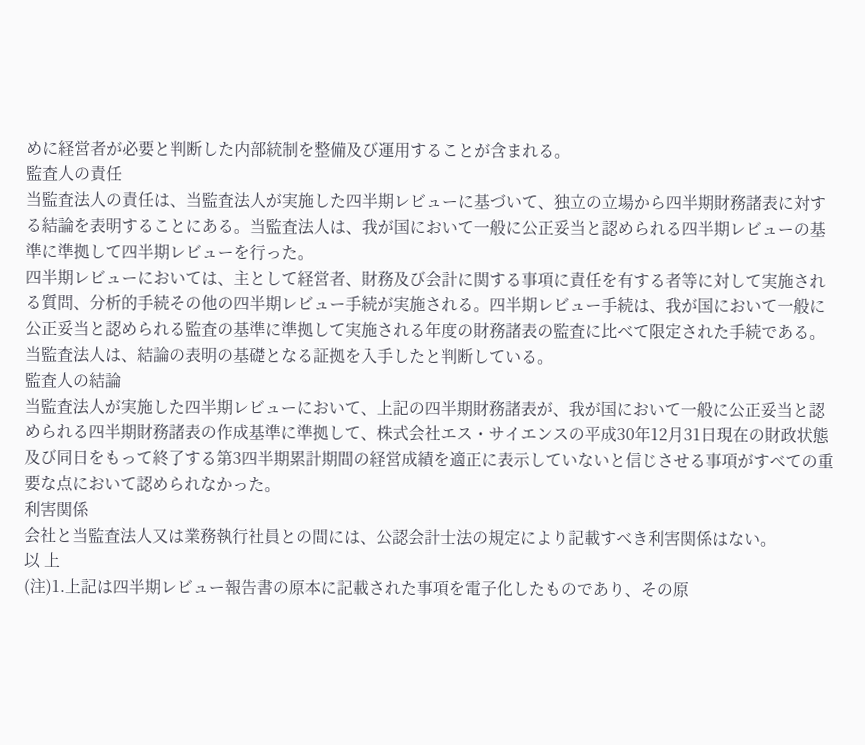めに経営者が必要と判断した内部統制を整備及び運用することが含まれる。
監査人の責任
当監査法人の責任は、当監査法人が実施した四半期レビューに基づいて、独立の立場から四半期財務諸表に対する結論を表明することにある。当監査法人は、我が国において一般に公正妥当と認められる四半期レビューの基準に準拠して四半期レビューを行った。
四半期レビューにおいては、主として経営者、財務及び会計に関する事項に責任を有する者等に対して実施される質問、分析的手続その他の四半期レビュー手続が実施される。四半期レビュー手続は、我が国において一般に公正妥当と認められる監査の基準に準拠して実施される年度の財務諸表の監査に比べて限定された手続である。
当監査法人は、結論の表明の基礎となる証拠を入手したと判断している。
監査人の結論
当監査法人が実施した四半期レビューにおいて、上記の四半期財務諸表が、我が国において一般に公正妥当と認められる四半期財務諸表の作成基準に準拠して、株式会社エス・サイエンスの平成30年12月31日現在の財政状態及び同日をもって終了する第3四半期累計期間の経営成績を適正に表示していないと信じさせる事項がすべての重要な点において認められなかった。
利害関係
会社と当監査法人又は業務執行社員との間には、公認会計士法の規定により記載すべき利害関係はない。
以 上
(注)1.上記は四半期レビュー報告書の原本に記載された事項を電子化したものであり、その原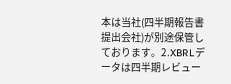本は当社(四半期報告書提出会社)が別途保管しております。2.XBRLデータは四半期レビュー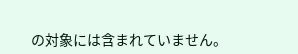の対象には含まれていません。